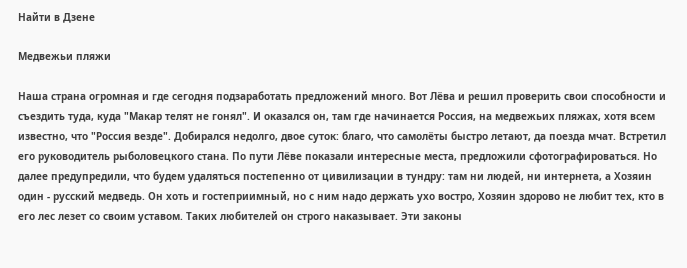Найти в Дзене

Медвежьи пляжи

Наша страна огромная и где сегодня подзаработать предложений много. Вот Лёва и решил проверить свои способности и съездить туда, куда "Макар телят не гонял". И оказался он, там где начинается Россия, на медвежьих пляжах, хотя всем известно, что "Россия везде". Добирался недолго, двое суток: благо, что самолёты быстро летают, да поезда мчат. Встретил его руководитель рыболовецкого стана. По пути Лёве показали интересные места, предложили сфотографироваться. Но далее предупредили, что будем удаляться постепенно от цивилизации в тундру: там ни людей, ни интернета, а Хозяин один - русский медведь. Он хоть и гостеприимный, но с ним надо держать ухо востро, Хозяин здорово не любит тех, кто в его лес лезет со своим уставом. Таких любителей он строго наказывает. Эти законы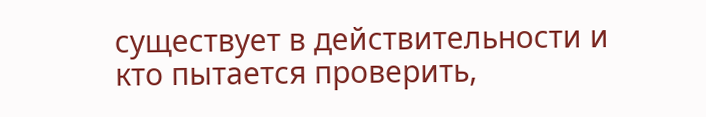существует в действительности и кто пытается проверить,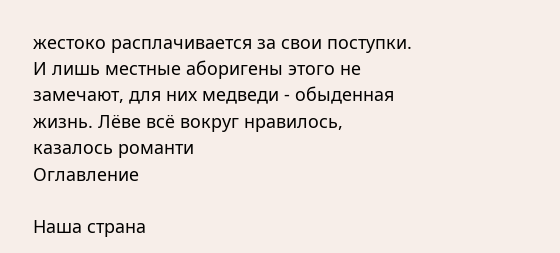жестоко расплачивается за свои поступки. И лишь местные аборигены этого не замечают, для них медведи - обыденная жизнь. Лёве всё вокруг нравилось, казалось романти
Оглавление

Наша страна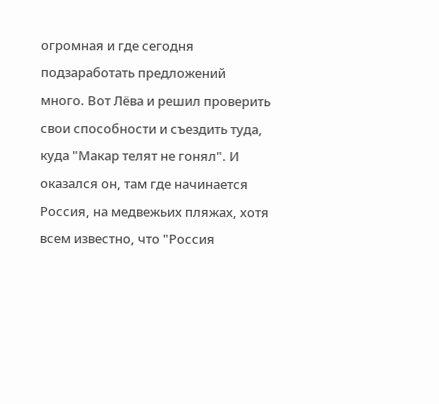огромная и где сегодня подзаработать предложений много. Вот Лёва и решил проверить свои способности и съездить туда, куда "Макар телят не гонял". И оказался он, там где начинается Россия, на медвежьих пляжах, хотя всем известно, что "Россия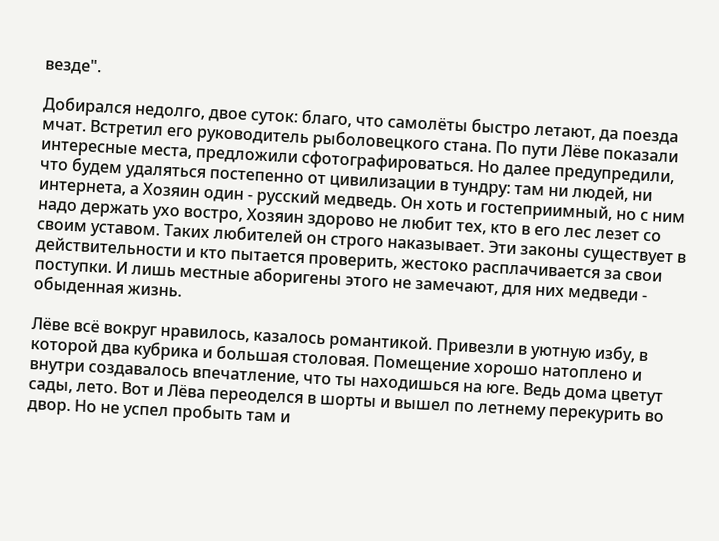везде".

Добирался недолго, двое суток: благо, что самолёты быстро летают, да поезда мчат. Встретил его руководитель рыболовецкого стана. По пути Лёве показали интересные места, предложили сфотографироваться. Но далее предупредили, что будем удаляться постепенно от цивилизации в тундру: там ни людей, ни интернета, а Хозяин один - русский медведь. Он хоть и гостеприимный, но с ним надо держать ухо востро, Хозяин здорово не любит тех, кто в его лес лезет со своим уставом. Таких любителей он строго наказывает. Эти законы существует в действительности и кто пытается проверить, жестоко расплачивается за свои поступки. И лишь местные аборигены этого не замечают, для них медведи - обыденная жизнь.

Лёве всё вокруг нравилось, казалось романтикой. Привезли в уютную избу, в которой два кубрика и большая столовая. Помещение хорошо натоплено и внутри создавалось впечатление, что ты находишься на юге. Ведь дома цветут сады, лето. Вот и Лёва переоделся в шорты и вышел по летнему перекурить во двор. Но не успел пробыть там и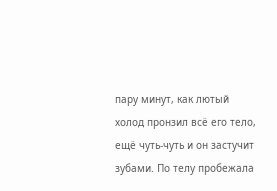пару минут, как лютый холод пронзил всё его тело, ещё чуть-чуть и он застучит зубами. По телу пробежала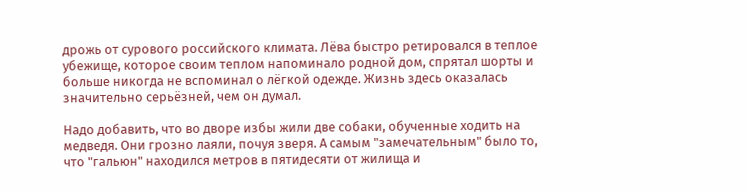дрожь от сурового российского климата. Лёва быстро ретировался в теплое убежище, которое своим теплом напоминало родной дом, спрятал шорты и больше никогда не вспоминал о лёгкой одежде. Жизнь здесь оказалась значительно серьёзней, чем он думал.

Надо добавить, что во дворе избы жили две собаки, обученные ходить на медведя. Они грозно лаяли, почуя зверя. А самым "замечательным" было то, что "гальюн" находился метров в пятидесяти от жилища и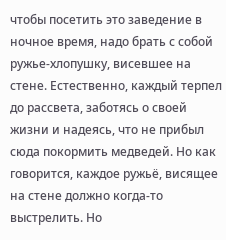чтобы посетить это заведение в ночное время, надо брать с собой ружье-хлопушку, висевшее на стене. Естественно, каждый терпел до рассвета, заботясь о своей жизни и надеясь, что не прибыл сюда покормить медведей. Но как говорится, каждое ружьё, висящее на стене должно когда-то выстрелить. Но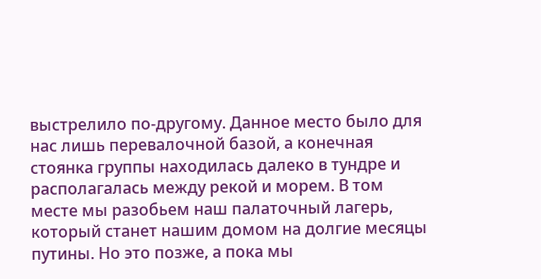выстрелило по-другому. Данное место было для нас лишь перевалочной базой, а конечная стоянка группы находилась далеко в тундре и располагалась между рекой и морем. В том месте мы разобьем наш палаточный лагерь, который станет нашим домом на долгие месяцы путины. Но это позже, а пока мы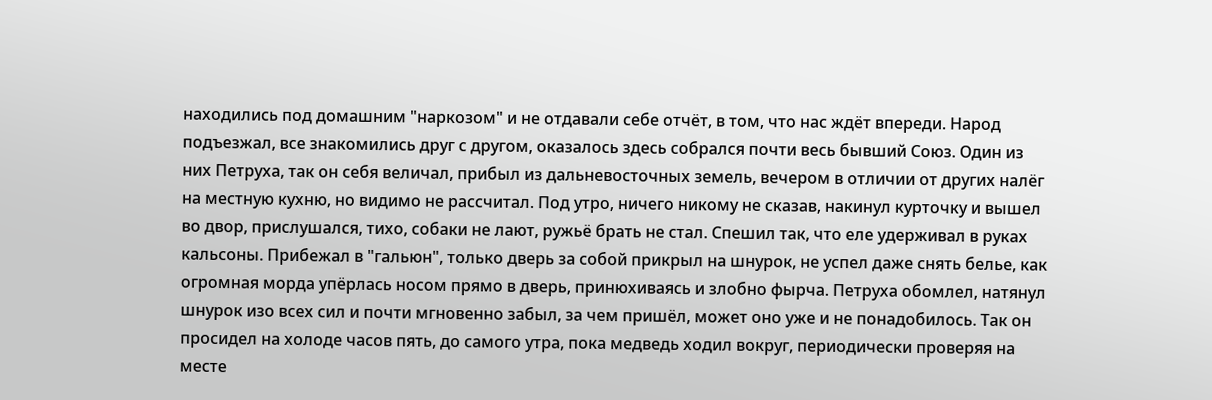находились под домашним "наркозом" и не отдавали себе отчёт, в том, что нас ждёт впереди. Народ подъезжал, все знакомились друг с другом, оказалось здесь собрался почти весь бывший Союз. Один из них Петруха, так он себя величал, прибыл из дальневосточных земель, вечером в отличии от других налёг на местную кухню, но видимо не рассчитал. Под утро, ничего никому не сказав, накинул курточку и вышел во двор, прислушался, тихо, собаки не лают, ружьё брать не стал. Спешил так, что еле удерживал в руках кальсоны. Прибежал в "гальюн", только дверь за собой прикрыл на шнурок, не успел даже снять белье, как огромная морда упёрлась носом прямо в дверь, принюхиваясь и злобно фырча. Петруха обомлел, натянул шнурок изо всех сил и почти мгновенно забыл, за чем пришёл, может оно уже и не понадобилось. Так он просидел на холоде часов пять, до самого утра, пока медведь ходил вокруг, периодически проверяя на месте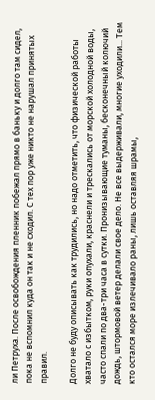ли Петруха. После освобождения пленник побежал прямо в баньку и долго там сидел, пока не вспомнил куда он так и не сходил. С тех пор уже никто не нарушал принятых правил.

Долго не буду описывать как трудились, но надо отметить, что физической работы хватало с избытком, руки опухали, краснели и трескались от морской холодной воды, часто спали по два-три часа в сутки. Пронизывающие туманы, бесконечный колючий дождь, штормовой ветер делали свое дело. Не все выдерживали, многие уходили... Тем кто остался море излечивало раны, лишь оставляя шрамы,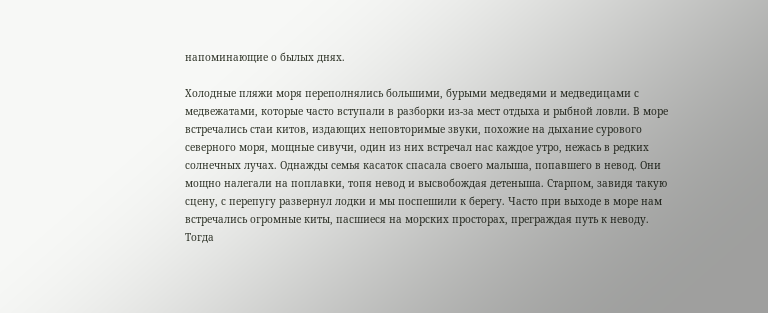напоминающие о былых днях.

Холодные пляжи моря переполнялись большими, бурыми медведями и медведицами с медвежатами, которые часто вступали в разборки из-за мест отдыха и рыбной ловли. В море встречались стаи китов, издающих неповторимые звуки, похожие на дыхание сурового северного моря, мощные сивучи, один из них встречал нас каждое утро, нежась в редких солнечных лучах. Однажды семья касаток спасала своего малыша, попавшего в невод. Они мощно налегали на поплавки, топя невод и высвобождая детеныша. Старпом, завидя такую сцену, с перепугу развернул лодки и мы поспешили к берегу. Часто при выходе в море нам встречались огромные киты, пасшиеся на морских просторах, преграждая путь к неводу. Тогда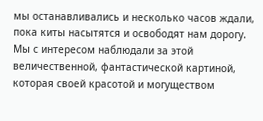мы останавливались и несколько часов ждали, пока киты насытятся и освободят нам дорогу. Мы с интересом наблюдали за этой величественной, фантастической картиной, которая своей красотой и могуществом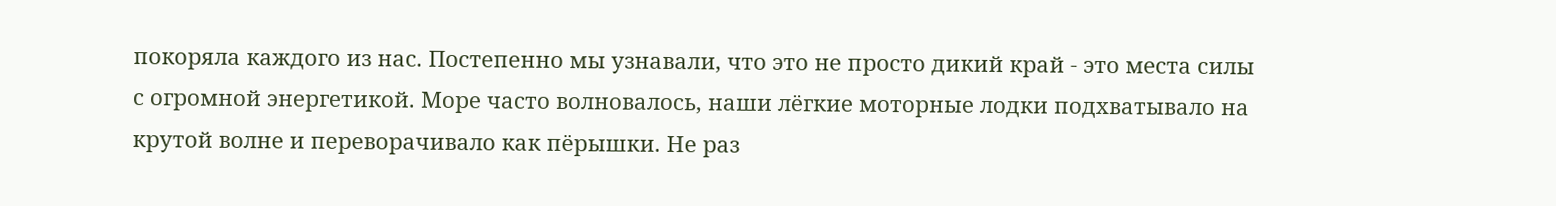покоряла каждого из нас. Постепенно мы узнавали, что это не просто дикий край - это места силы с огромной энергетикой. Море часто волновалось, наши лёгкие моторные лодки подхватывало на крутой волне и переворачивало как пёрышки. Не раз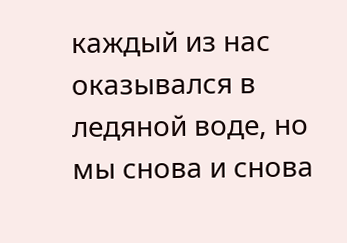каждый из нас оказывался в ледяной воде, но мы снова и снова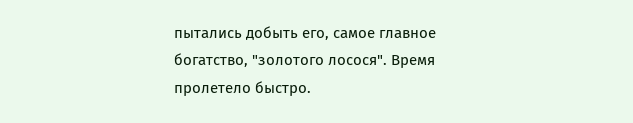пытались добыть его, самое главное богатство, "золотого лосося". Время пролетело быстро.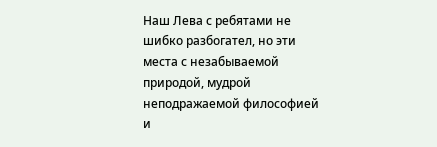Наш Лева с ребятами не шибко разбогател, но эти места с незабываемой природой, мудрой неподражаемой философией и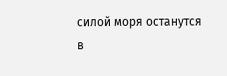силой моря останутся в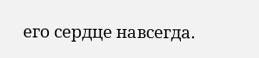его сердце навсегда.